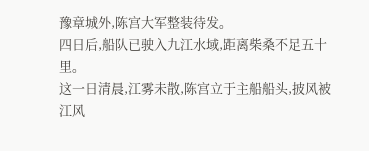豫章城外,陈宫大军整装待发。
四日后,船队已驶入九江水域,距离柴桑不足五十里。
这一日清晨,江雾未散,陈宫立于主船船头,披风被江风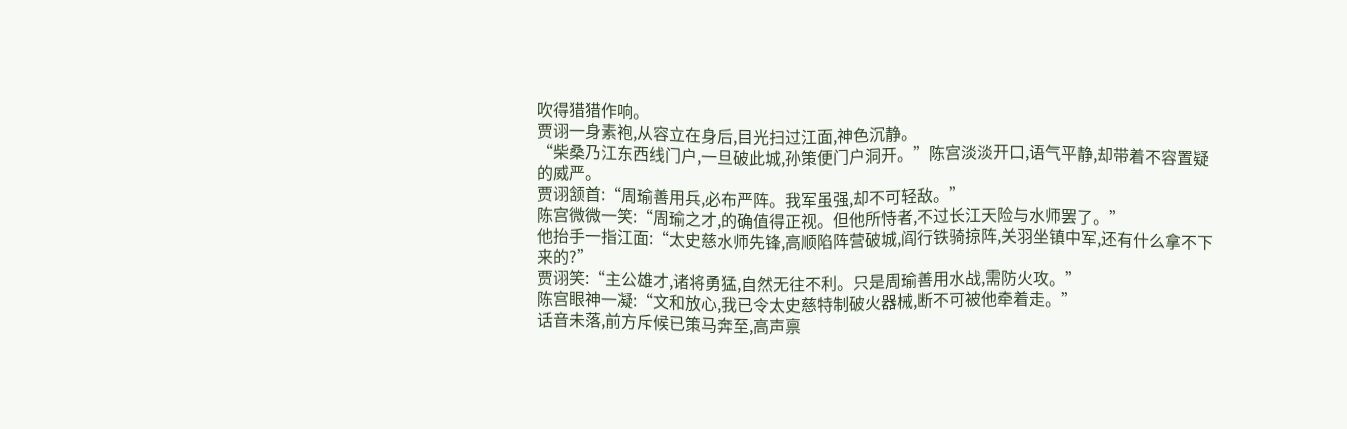吹得猎猎作响。
贾诩一身素袍,从容立在身后,目光扫过江面,神色沉静。
“柴桑乃江东西线门户,一旦破此城,孙策便门户洞开。”陈宫淡淡开口,语气平静,却带着不容置疑的威严。
贾诩颔首:“周瑜善用兵,必布严阵。我军虽强,却不可轻敌。”
陈宫微微一笑:“周瑜之才,的确值得正视。但他所恃者,不过长江天险与水师罢了。”
他抬手一指江面:“太史慈水师先锋,高顺陷阵营破城,阎行铁骑掠阵,关羽坐镇中军,还有什么拿不下来的?”
贾诩笑:“主公雄才,诸将勇猛,自然无往不利。只是周瑜善用水战,需防火攻。”
陈宫眼神一凝:“文和放心,我已令太史慈特制破火器械,断不可被他牵着走。”
话音未落,前方斥候已策马奔至,高声禀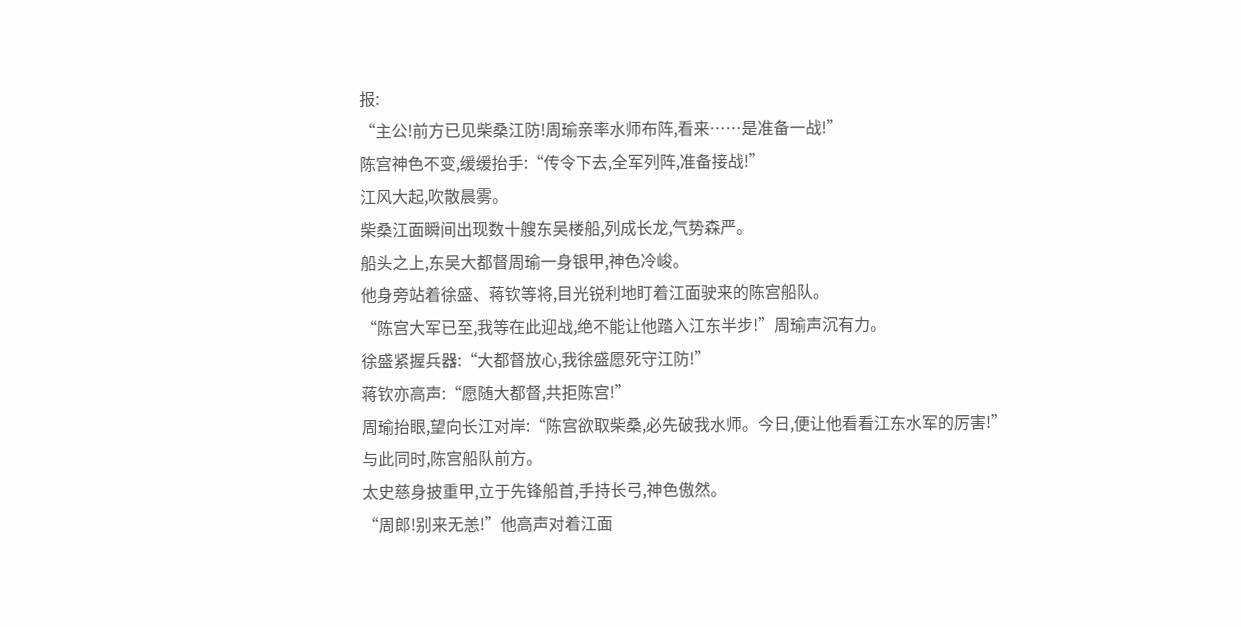报:
“主公!前方已见柴桑江防!周瑜亲率水师布阵,看来……是准备一战!”
陈宫神色不变,缓缓抬手:“传令下去,全军列阵,准备接战!”
江风大起,吹散晨雾。
柴桑江面瞬间出现数十艘东吴楼船,列成长龙,气势森严。
船头之上,东吴大都督周瑜一身银甲,神色冷峻。
他身旁站着徐盛、蒋钦等将,目光锐利地盯着江面驶来的陈宫船队。
“陈宫大军已至,我等在此迎战,绝不能让他踏入江东半步!”周瑜声沉有力。
徐盛紧握兵器:“大都督放心,我徐盛愿死守江防!”
蒋钦亦高声:“愿随大都督,共拒陈宫!”
周瑜抬眼,望向长江对岸:“陈宫欲取柴桑,必先破我水师。今日,便让他看看江东水军的厉害!”
与此同时,陈宫船队前方。
太史慈身披重甲,立于先锋船首,手持长弓,神色傲然。
“周郎!别来无恙!”他高声对着江面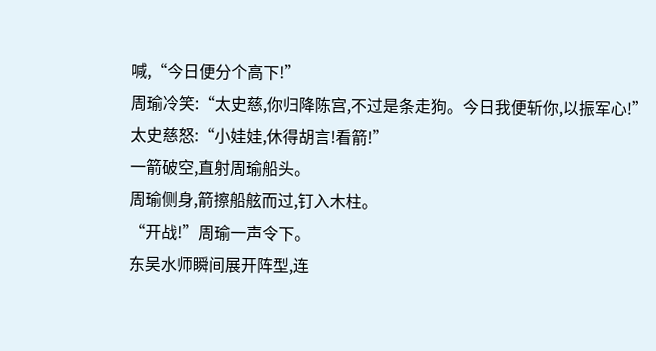喊,“今日便分个高下!”
周瑜冷笑:“太史慈,你归降陈宫,不过是条走狗。今日我便斩你,以振军心!”
太史慈怒:“小娃娃,休得胡言!看箭!”
一箭破空,直射周瑜船头。
周瑜侧身,箭擦船舷而过,钉入木柱。
“开战!”周瑜一声令下。
东吴水师瞬间展开阵型,连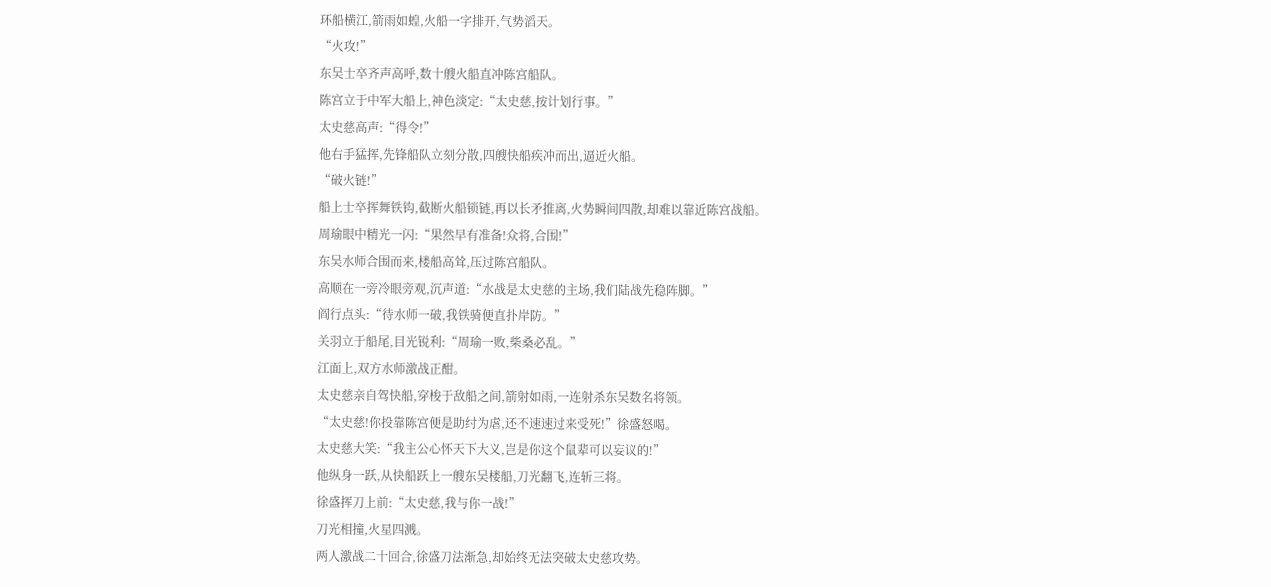环船横江,箭雨如蝗,火船一字排开,气势滔天。
“火攻!”
东吴士卒齐声高呼,数十艘火船直冲陈宫船队。
陈宫立于中军大船上,神色淡定:“太史慈,按计划行事。”
太史慈高声:“得令!”
他右手猛挥,先锋船队立刻分散,四艘快船疾冲而出,逼近火船。
“破火链!”
船上士卒挥舞铁钩,截断火船锁链,再以长矛推离,火势瞬间四散,却难以靠近陈宫战船。
周瑜眼中精光一闪:“果然早有准备!众将,合围!”
东吴水师合围而来,楼船高耸,压过陈宫船队。
高顺在一旁冷眼旁观,沉声道:“水战是太史慈的主场,我们陆战先稳阵脚。”
阎行点头:“待水师一破,我铁骑便直扑岸防。”
关羽立于船尾,目光锐利:“周瑜一败,柴桑必乱。”
江面上,双方水师激战正酣。
太史慈亲自驾快船,穿梭于敌船之间,箭射如雨,一连射杀东吴数名将领。
“太史慈!你投靠陈宫便是助纣为虐,还不速速过来受死!”徐盛怒喝。
太史慈大笑:“我主公心怀天下大义,岂是你这个鼠辈可以妄议的!”
他纵身一跃,从快船跃上一艘东吴楼船,刀光翻飞,连斩三将。
徐盛挥刀上前:“太史慈,我与你一战!”
刀光相撞,火星四溅。
两人激战二十回合,徐盛刀法渐急,却始终无法突破太史慈攻势。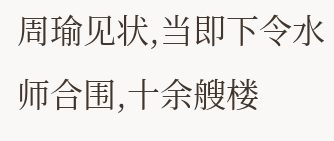周瑜见状,当即下令水师合围,十余艘楼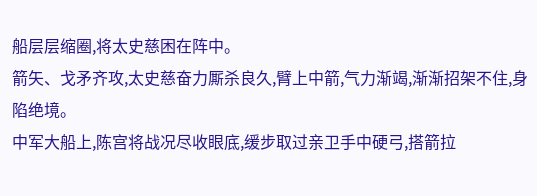船层层缩圈,将太史慈困在阵中。
箭矢、戈矛齐攻,太史慈奋力厮杀良久,臂上中箭,气力渐竭,渐渐招架不住,身陷绝境。
中军大船上,陈宫将战况尽收眼底,缓步取过亲卫手中硬弓,搭箭拉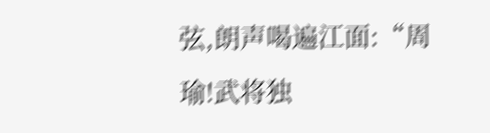弦,朗声喝遍江面:“周瑜!武将独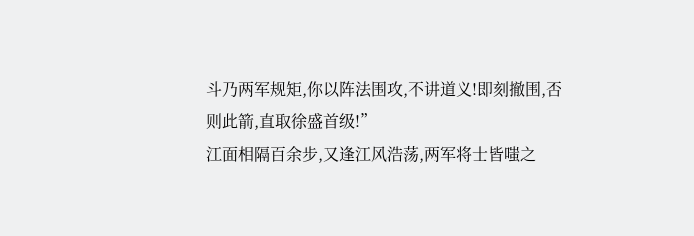斗乃两军规矩,你以阵法围攻,不讲道义!即刻撤围,否则此箭,直取徐盛首级!”
江面相隔百余步,又逢江风浩荡,两军将士皆嗤之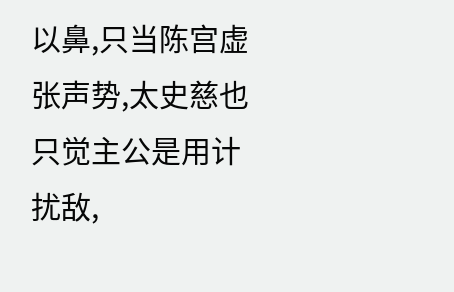以鼻,只当陈宫虚张声势,太史慈也只觉主公是用计扰敌,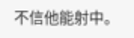不信他能射中。